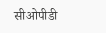सीओपीडी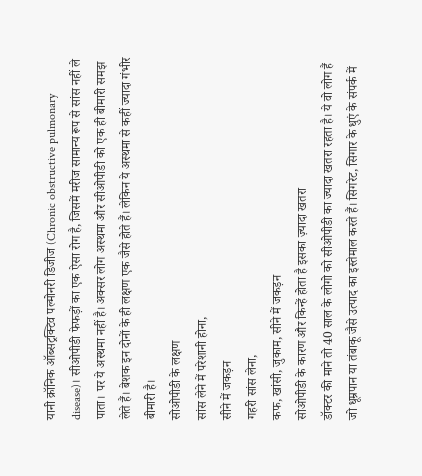यानी क्रॉनिक ऑब्सट्रक्टिव पल्मोनरी डिजीज (Chronic obstructive pulmonary disease)। सीओपीडी फेफड़ों का एक ऐसा रोग है, जिसमें मरीज सामान्य रूप से सांस नहीं ले पाता। पर ये अस्थमा नहीं है। अक्सर लोग अस्थमा और सीओपीडी को एक ही बीमारी समझ लेते हैं। बेशक इन दोनों के ही लक्षण एक जैसे होते हैं। लेकिन ये अस्थमा से कहीं ज्यादा गंभीर बीमारी है।
सोओपीडी के लक्षण
सांस लेने में परेशानी होना,
सीने में जकड़न
गहरी सांस लेना,
कफ, खांसी, जुकाम, सीने में जकड़न
सोओपीडी के कारण और किन्हें होता है इसका ज़्यादा खतरा
डॉक्टर की माने तो 40 साल के लोगो को सीओपीडी का ज्यादा खतरा रहता है। ये वो लोग हैं जो धूम्रपान या तंबाकू जैसे उत्पाद का इस्तेमाल करते हैं। सिगरेट, सिगार के धुएं के संपर्क में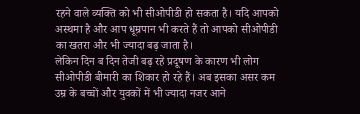रहने वाले व्यक्ति को भी सीओपीडी हो सकता है। यदि आपको अस्थमा है और आप धूम्रपान भी करते हैं तो आपको सीओपीडी का खतरा और भी ज्यादा बढ़ जाता है।
लेकिन दिन ब दिन तेजी बढ़ रहे प्रदूषण के कारण भी लोग सीओपीडी बीमारी का शिकार हो रहे हैं। अब इसका असर कम उम्र के बच्चों और युवकों में भी ज्यादा नजर आने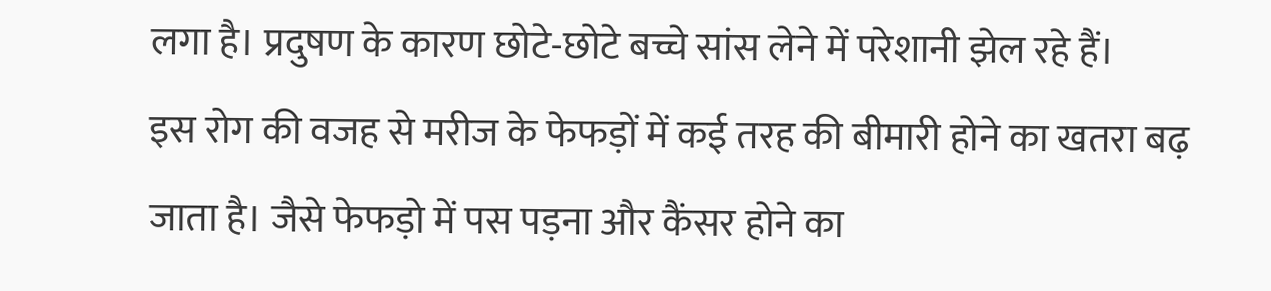लगा है। प्रदुषण के कारण छोटे-छोटे बच्चे सांस लेने में परेशानी झेल रहे हैं।
इस रोग की वजह से मरीज के फेफड़ों में कई तरह की बीमारी होने का खतरा बढ़ जाता है। जैसे फेफड़ो में पस पड़ना और कैंसर होने का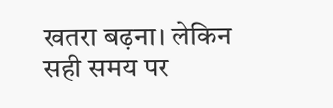खतरा बढ़ना। लेकिन सही समय पर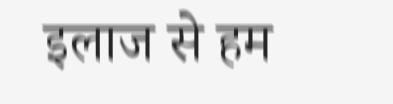इलाज से हम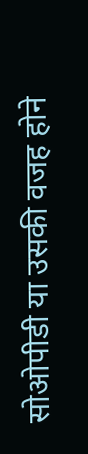सोओपीडी या उसकी वजह होने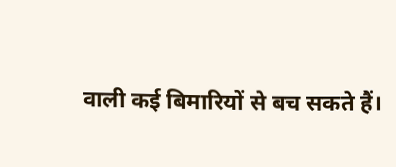वाली कई बिमारियों से बच सकते हैं।